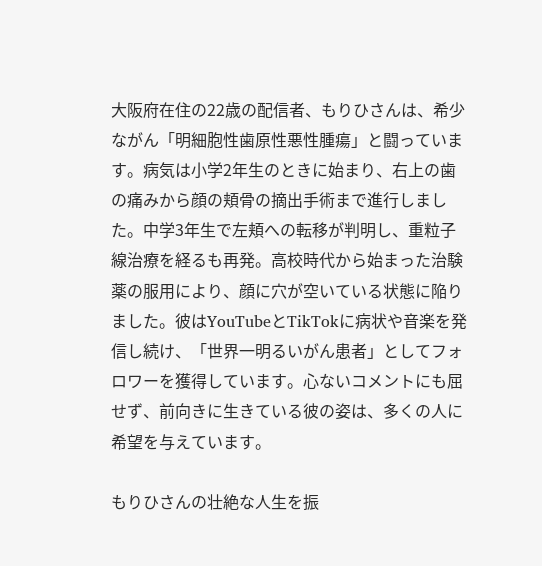大阪府在住の22歳の配信者、もりひさんは、希少ながん「明細胞性歯原性悪性腫瘍」と闘っています。病気は小学2年生のときに始まり、右上の歯の痛みから顔の頬骨の摘出手術まで進行しました。中学3年生で左頬への転移が判明し、重粒子線治療を経るも再発。高校時代から始まった治験薬の服用により、顔に穴が空いている状態に陥りました。彼はYouTubeとTikTokに病状や音楽を発信し続け、「世界一明るいがん患者」としてフォロワーを獲得しています。心ないコメントにも屈せず、前向きに生きている彼の姿は、多くの人に希望を与えています。

もりひさんの壮絶な人生を振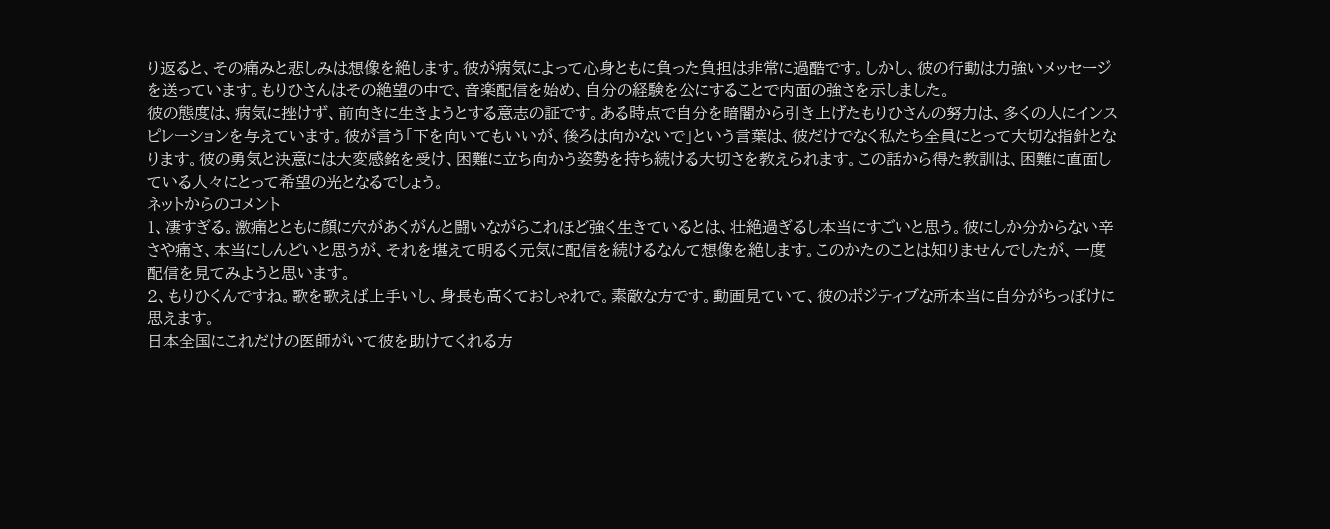り返ると、その痛みと悲しみは想像を絶します。彼が病気によって心身ともに負った負担は非常に過酷です。しかし、彼の行動は力強いメッセージを送っています。もりひさんはその絶望の中で、音楽配信を始め、自分の経験を公にすることで内面の強さを示しました。
彼の態度は、病気に挫けず、前向きに生きようとする意志の証です。ある時点で自分を暗闇から引き上げたもりひさんの努力は、多くの人にインスピレーションを与えています。彼が言う「下を向いてもいいが、後ろは向かないで」という言葉は、彼だけでなく私たち全員にとって大切な指針となります。彼の勇気と決意には大変感銘を受け、困難に立ち向かう姿勢を持ち続ける大切さを教えられます。この話から得た教訓は、困難に直面している人々にとって希望の光となるでしょう。
ネットからのコメント
1、凄すぎる。激痛とともに顔に穴があくがんと闘いながらこれほど強く生きているとは、壮絶過ぎるし本当にすごいと思う。彼にしか分からない辛さや痛さ、本当にしんどいと思うが、それを堪えて明るく元気に配信を続けるなんて想像を絶します。このかたのことは知りませんでしたが、一度配信を見てみようと思います。
2、もりひくんですね。歌を歌えば上手いし、身長も高くておしゃれで。素敵な方です。動画見ていて、彼のポジティブな所本当に自分がちっぽけに思えます。
日本全国にこれだけの医師がいて彼を助けてくれる方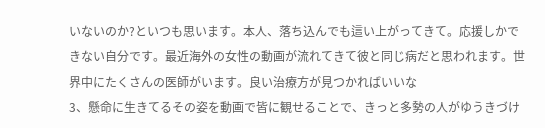いないのか?といつも思います。本人、落ち込んでも這い上がってきて。応援しかできない自分です。最近海外の女性の動画が流れてきて彼と同じ病だと思われます。世界中にたくさんの医師がいます。良い治療方が見つかればいいな
3、懸命に生きてるその姿を動画で皆に観せることで、きっと多勢の人がゆうきづけ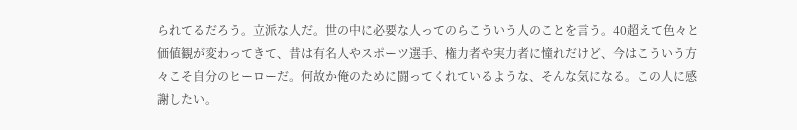られてるだろう。立派な人だ。世の中に必要な人ってのらこういう人のことを言う。40超えて色々と価値観が変わってきて、昔は有名人やスポーツ選手、権力者や実力者に憧れだけど、今はこういう方々こそ自分のヒーローだ。何故か俺のために闘ってくれているような、そんな気になる。この人に感謝したい。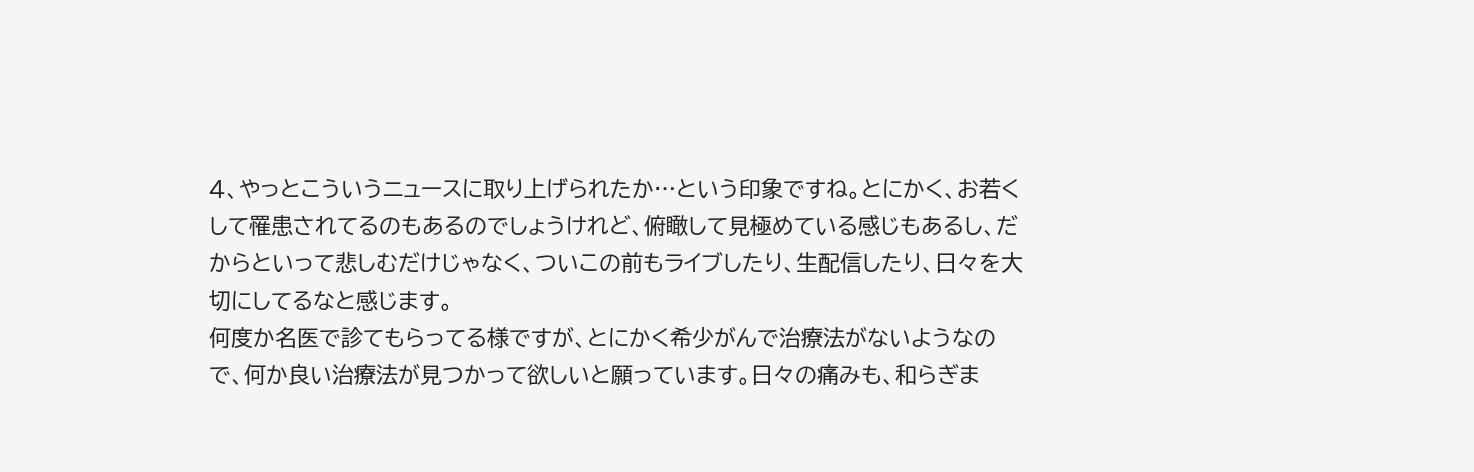4、やっとこういうニュースに取り上げられたか…という印象ですね。とにかく、お若くして罹患されてるのもあるのでしょうけれど、俯瞰して見極めている感じもあるし、だからといって悲しむだけじゃなく、ついこの前もライブしたり、生配信したり、日々を大切にしてるなと感じます。
何度か名医で診てもらってる様ですが、とにかく希少がんで治療法がないようなので、何か良い治療法が見つかって欲しいと願っています。日々の痛みも、和らぎま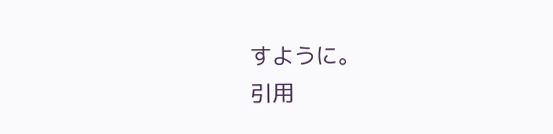すように。
引用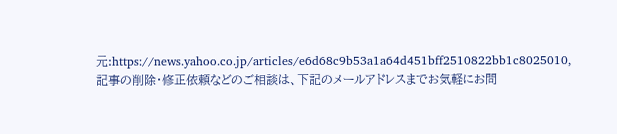元:https://news.yahoo.co.jp/articles/e6d68c9b53a1a64d451bff2510822bb1c8025010,記事の削除・修正依頼などのご相談は、下記のメールアドレスまでお気軽にお問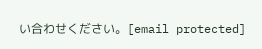い合わせください。[email protected]